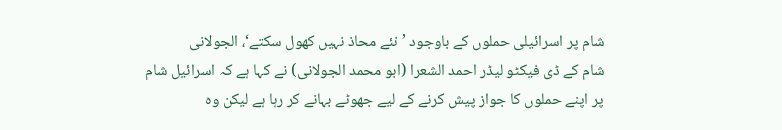شام پر اسرائیلی حملوں کے باوجود ’نئے محاذ نہیں کھول سکتے‘، الجولانی
شام کے ڈی فیکٹو لیڈر احمد الشعرا (ابو محمد الجولانی) نے کہا ہے کہ اسرائیل شام پر اپنے حملوں کا جواز پیش کرنے کے لیے جھوٹے بہانے کر رہا ہے لیکن وہ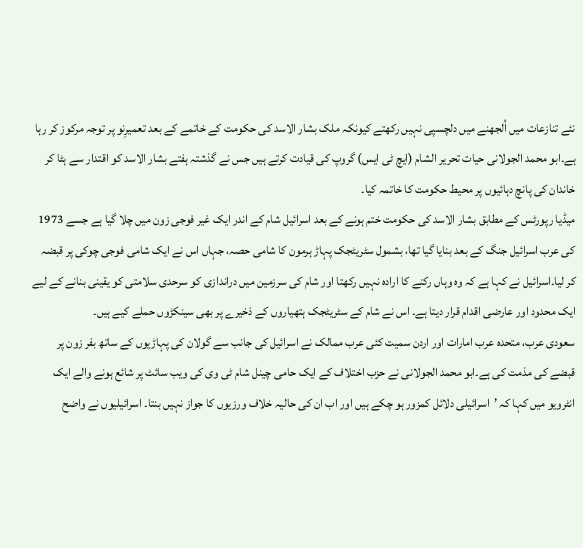نئے تنازعات میں اُلجھنے میں دلچسپی نہیں رکھتے کیونکہ ملک بشار الاسد کی حکومت کے خاتمے کے بعد تعمیرِنو پر توجہ مرکوز کر رہا ہے۔ابو محمد الجولانی حیات تحریر الشام (ایچ ٹی ایس) گروپ کی قیادت کرتے ہیں جس نے گذشتہ ہفتے بشار الاسد کو اقتدار سے ہٹا کر خاندان کی پانچ دہائیوں پر محیط حکومت کا خاتمہ کیا۔
میڈیا رپورٹس کے مطابق بشار الاسد کی حکومت ختم ہونے کے بعد اسرائیل شام کے اندر ایک غیر فوجی زون میں چلا گیا ہے جسے 1973 کی عرب اسرائیل جنگ کے بعد بنایا گیا تھا، بشمول سٹریٹجک پہاڑ ہرمون کا شامی حصہ، جہاں اس نے ایک شامی فوجی چوکی پر قبضہ کر لیا۔اسرائیل نے کہا ہے کہ وہ وہاں رکنے کا ارادہ نہیں رکھتا اور شام کی سرزمین میں دراندازی کو سرحدی سلامتی کو یقینی بنانے کے لیے ایک محدود اور عارضی اقدام قرار دیتا ہے۔ اس نے شام کے سٹریٹجک ہتھیاروں کے ذخیرے پر بھی سینکڑوں حملے کیے ہیں۔
سعودی عرب، متحدہ عرب امارات اور اردن سمیت کئی عرب ممالک نے اسرائیل کی جانب سے گولان کی پہاڑیوں کے ساتھ بفر زون پر قبضے کی مذمت کی ہے۔ابو محمد الجولانی نے حزب اختلاف کے ایک حامی چینل شام ٹی وی کی ویب سائٹ پر شائع ہونے والے ایک انٹرویو میں کہا کہ ’اسرائیلی دلائل کمزور ہو چکے ہیں اور اب ان کی حالیہ خلاف ورزیوں کا جواز نہیں بنتا۔ اسرائیلیوں نے واضح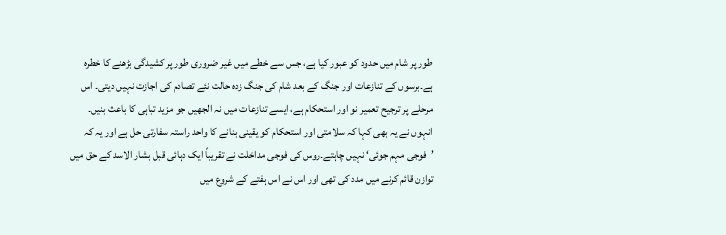طور پر شام میں حدود کو عبور کیا ہے، جس سے خطے میں غیر ضروری طور پر کشیدگی بڑھنے کا خطرہ ہے۔برسوں کے تنازعات اور جنگ کے بعد شام کی جنگ زدہ حالت نئے تصادم کی اجازت نہیں دیتی۔ اس مرحلے پر ترجیح تعمیر نو اور استحکام ہے، ایسے تنازعات میں نہ الجھیں جو مزید تباہی کا باعث بنیں۔
انہوں نے یہ بھی کہا کہ سلامتی اور استحکام کو یقینی بنانے کا واحد راستہ سفارتی حل ہے اور یہ کہ ’فوجی مہم جوئی‘ نہیں چاہتے۔روس کی فوجی مداخلت نے تقریباً ایک دہائی قبل بشار الاسد کے حق میں توازن قائم کرنے میں مدد کی تھی اور اس نے اس ہفتے کے شروع میں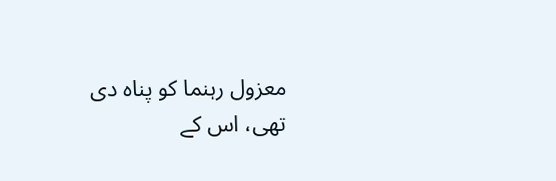معزول رہنما کو پناہ دی تھی، اس کے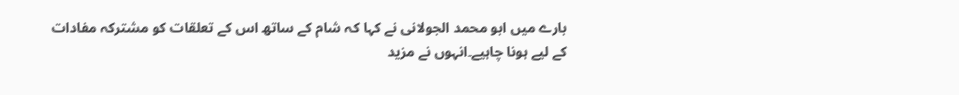بارے میں ابو محمد الجولانی نے کہا کہ شام کے ساتھ اس کے تعلقات کو مشترکہ مفادات کے لیے ہونا چاہیے۔انہوں نے مزید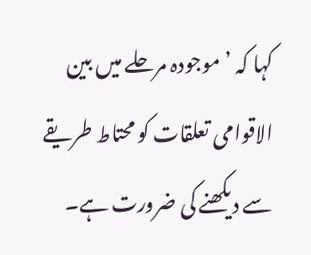کہا کہ ’موجودہ مرحلے میں بین الاقوامی تعلقات کو محتاط طریقے سے دیکھنے کی ضرورت ہے۔